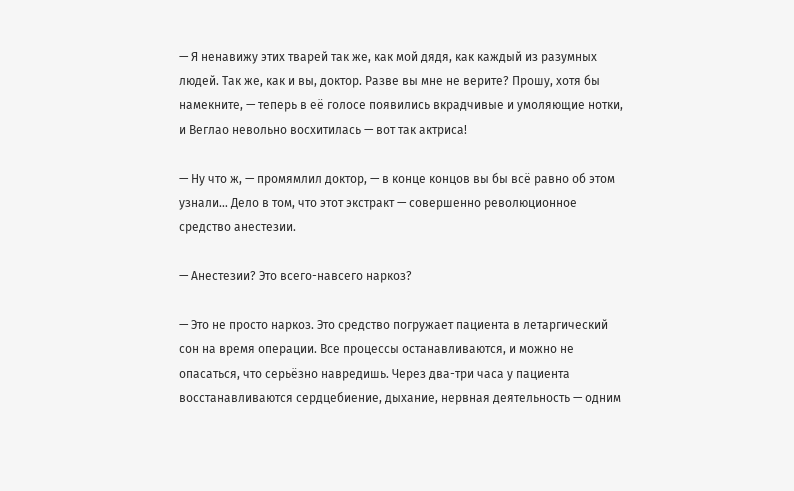— Я ненавижу этих тварей так же, как мой дядя, как каждый из разумных людей. Так же, как и вы, доктор. Разве вы мне не верите? Прошу, хотя бы намекните, — теперь в её голосе появились вкрадчивые и умоляющие нотки, и Веглао невольно восхитилась — вот так актриса!

— Ну что ж, — промямлил доктор, — в конце концов вы бы всё равно об этом узнали… Дело в том, что этот экстракт — совершенно революционное средство анестезии.

— Анестезии? Это всего-навсего наркоз?

— Это не просто наркоз. Это средство погружает пациента в летаргический сон на время операции. Все процессы останавливаются, и можно не опасаться, что серьёзно навредишь. Через два-три часа у пациента восстанавливаются сердцебиение, дыхание, нервная деятельность — одним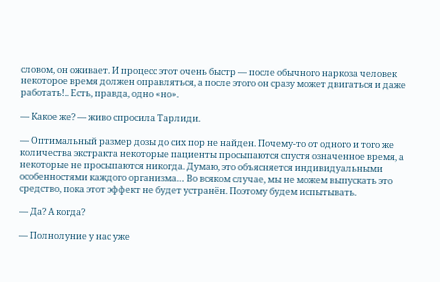словом, он оживает. И процесс этот очень быстр — после обычного наркоза человек некоторое время должен оправляться, а после этого он сразу может двигаться и даже работать!.. Есть, правда, одно «но».

— Какое же? — живо спросила Тарлиди.

— Оптимальный размер дозы до сих пор не найден. Почему-то от одного и того же количества экстракта некоторые пациенты просыпаются спустя означенное время, а некоторые не просыпаются никогда. Думаю, это объясняется индивидуальными особенностями каждого организма… Во всяком случае, мы не можем выпускать это средство, пока этот эффект не будет устранён. Поэтому будем испытывать.

— Да? А когда?

— Полнолуние у нас уже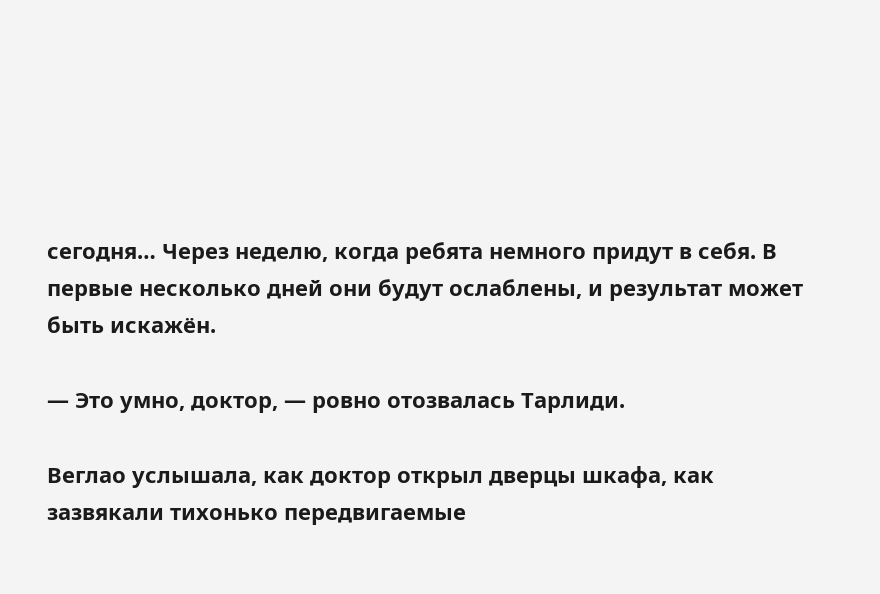сегодня… Через неделю, когда ребята немного придут в себя. В первые несколько дней они будут ослаблены, и результат может быть искажён.

— Это умно, доктор, — ровно отозвалась Тарлиди.

Веглао услышала, как доктор открыл дверцы шкафа, как зазвякали тихонько передвигаемые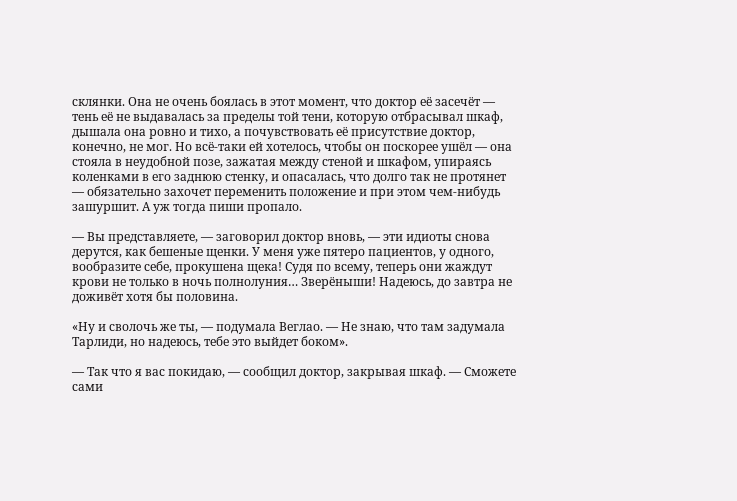склянки. Она не очень боялась в этот момент, что доктор её засечёт — тень её не выдавалась за пределы той тени, которую отбрасывал шкаф, дышала она ровно и тихо, а почувствовать её присутствие доктор, конечно, не мог. Но всё-таки ей хотелось, чтобы он поскорее ушёл — она стояла в неудобной позе, зажатая между стеной и шкафом, упираясь коленками в его заднюю стенку, и опасалась, что долго так не протянет — обязательно захочет переменить положение и при этом чем-нибудь зашуршит. А уж тогда пиши пропало.

— Вы представляете, — заговорил доктор вновь, — эти идиоты снова дерутся, как бешеные щенки. У меня уже пятеро пациентов, у одного, вообразите себе, прокушена щека! Судя по всему, теперь они жаждут крови не только в ночь полнолуния… Зверёныши! Надеюсь, до завтра не доживёт хотя бы половина.

«Ну и сволочь же ты, — подумала Веглао. — Не знаю, что там задумала Тарлиди, но надеюсь, тебе это выйдет боком».

— Так что я вас покидаю, — сообщил доктор, закрывая шкаф. — Сможете сами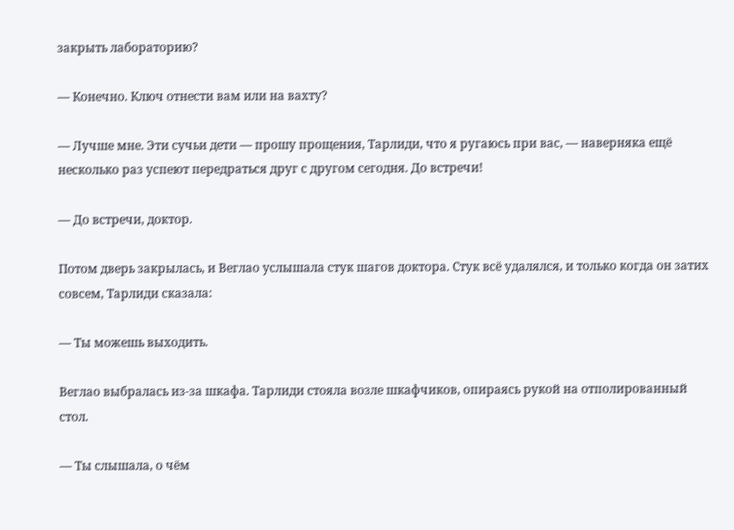закрыть лабораторию?

— Конечно. Ключ отнести вам или на вахту?

— Лучше мне. Эти сучьи дети — прошу прощения, Тарлиди, что я ругаюсь при вас, — наверняка ещё несколько раз успеют передраться друг с другом сегодня. До встречи!

— До встречи, доктор.

Потом дверь закрылась, и Веглао услышала стук шагов доктора. Стук всё удалялся, и только когда он затих совсем, Тарлиди сказала:

— Ты можешь выходить.

Веглао выбралась из-за шкафа. Тарлиди стояла возле шкафчиков, опираясь рукой на отполированный стол.

— Ты слышала, о чём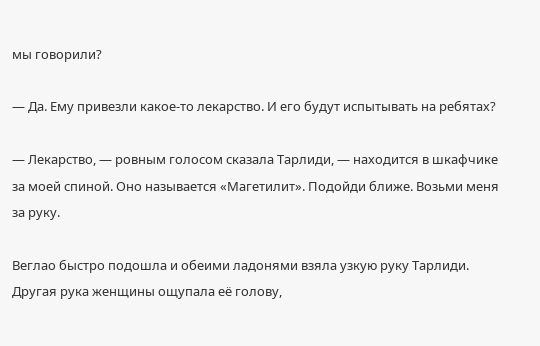мы говорили?

— Да. Ему привезли какое-то лекарство. И его будут испытывать на ребятах?

— Лекарство, — ровным голосом сказала Тарлиди, — находится в шкафчике за моей спиной. Оно называется «Магетилит». Подойди ближе. Возьми меня за руку.

Веглао быстро подошла и обеими ладонями взяла узкую руку Тарлиди. Другая рука женщины ощупала её голову,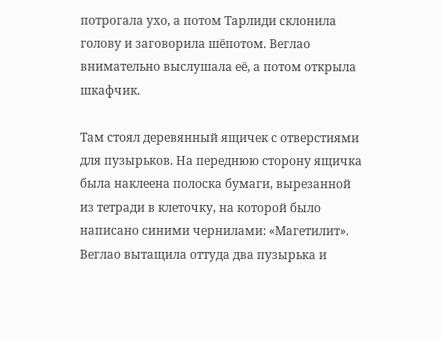потрогала ухо, а потом Тарлиди склонила голову и заговорила шёпотом. Веглао внимательно выслушала её, а потом открыла шкафчик.

Там стоял деревянный ящичек с отверстиями для пузырьков. На переднюю сторону ящичка была наклеена полоска бумаги, вырезанной из тетради в клеточку, на которой было написано синими чернилами: «Магетилит». Веглао вытащила оттуда два пузырька и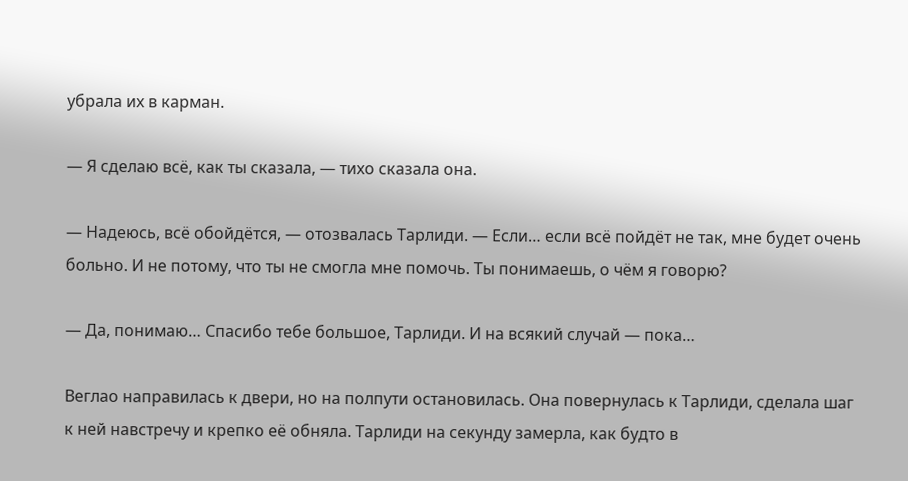убрала их в карман.

— Я сделаю всё, как ты сказала, — тихо сказала она.

— Надеюсь, всё обойдётся, — отозвалась Тарлиди. — Если… если всё пойдёт не так, мне будет очень больно. И не потому, что ты не смогла мне помочь. Ты понимаешь, о чём я говорю?

— Да, понимаю… Спасибо тебе большое, Тарлиди. И на всякий случай — пока…

Веглао направилась к двери, но на полпути остановилась. Она повернулась к Тарлиди, сделала шаг к ней навстречу и крепко её обняла. Тарлиди на секунду замерла, как будто в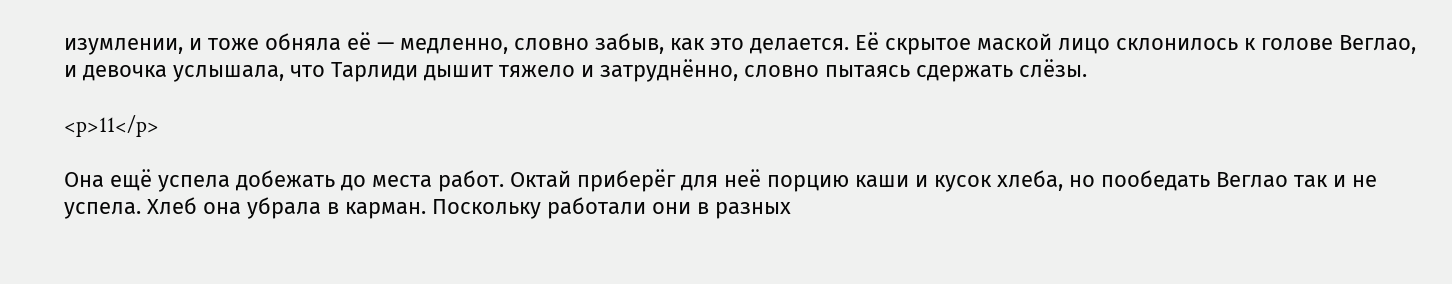изумлении, и тоже обняла её — медленно, словно забыв, как это делается. Её скрытое маской лицо склонилось к голове Веглао, и девочка услышала, что Тарлиди дышит тяжело и затруднённо, словно пытаясь сдержать слёзы.

<p>11</p>

Она ещё успела добежать до места работ. Октай приберёг для неё порцию каши и кусок хлеба, но пообедать Веглао так и не успела. Хлеб она убрала в карман. Поскольку работали они в разных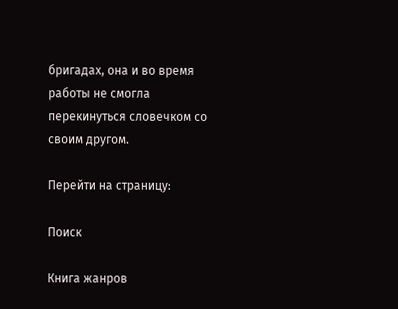бригадах, она и во время работы не смогла перекинуться словечком со своим другом.

Перейти на страницу:

Поиск

Книга жанров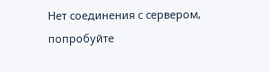Нет соединения с сервером, попробуйте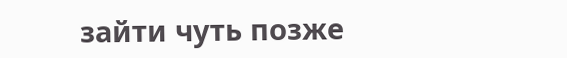зайти чуть позже